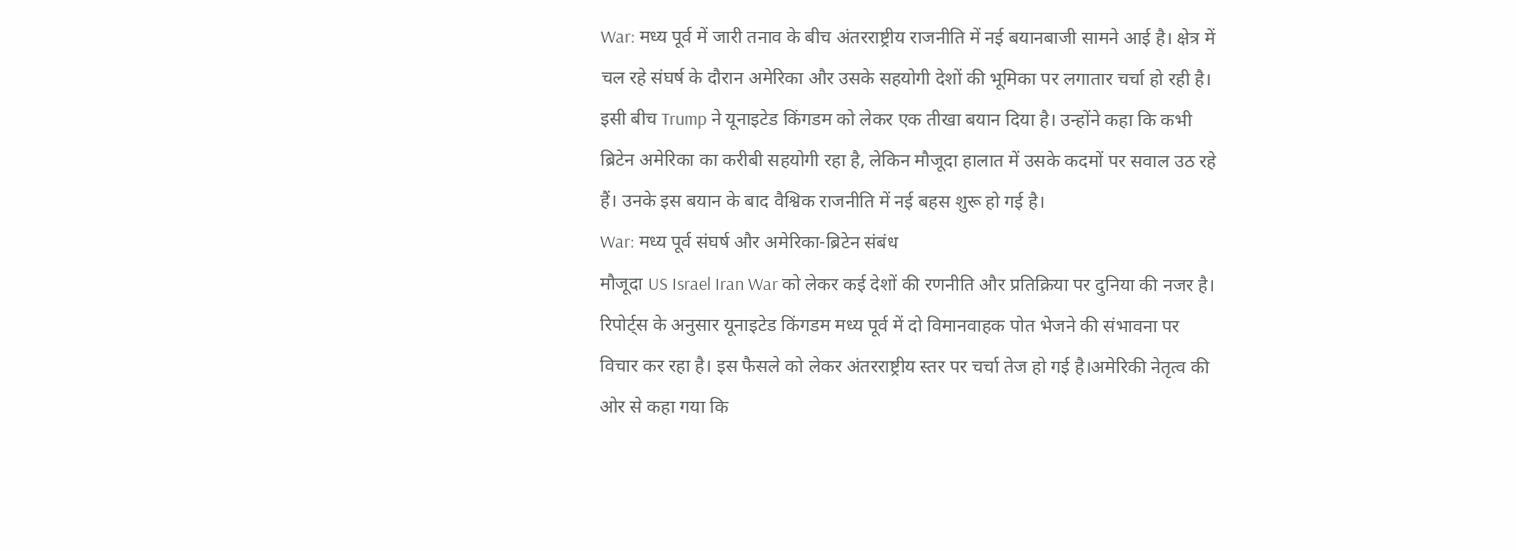War: मध्य पूर्व में जारी तनाव के बीच अंतरराष्ट्रीय राजनीति में नई बयानबाजी सामने आई है। क्षेत्र में चल रहे संघर्ष के दौरान अमेरिका और उसके सहयोगी देशों की भूमिका पर लगातार चर्चा हो रही है। इसी बीच Trump ने यूनाइटेड किंगडम को लेकर एक तीखा बयान दिया है। उन्होंने कहा कि कभी ब्रिटेन अमेरिका का करीबी सहयोगी रहा है, लेकिन मौजूदा हालात में उसके कदमों पर सवाल उठ रहे हैं। उनके इस बयान के बाद वैश्विक राजनीति में नई बहस शुरू हो गई है।
War: मध्य पूर्व संघर्ष और अमेरिका-ब्रिटेन संबंध
मौजूदा US Israel Iran War को लेकर कई देशों की रणनीति और प्रतिक्रिया पर दुनिया की नजर है। रिपोर्ट्स के अनुसार यूनाइटेड किंगडम मध्य पूर्व में दो विमानवाहक पोत भेजने की संभावना पर विचार कर रहा है। इस फैसले को लेकर अंतरराष्ट्रीय स्तर पर चर्चा तेज हो गई है।अमेरिकी नेतृत्व की ओर से कहा गया कि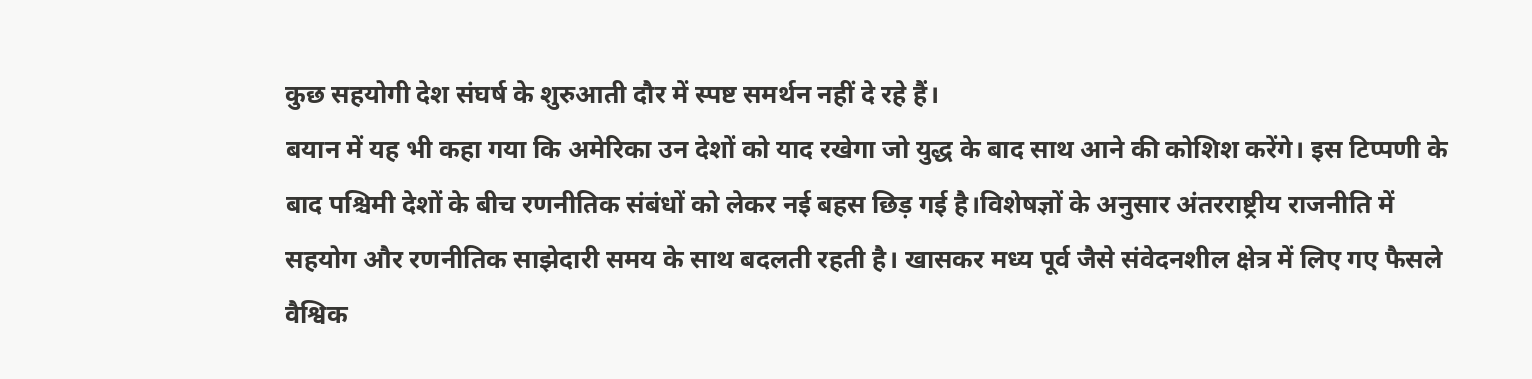कुछ सहयोगी देश संघर्ष के शुरुआती दौर में स्पष्ट समर्थन नहीं दे रहे हैं।
बयान में यह भी कहा गया कि अमेरिका उन देशों को याद रखेगा जो युद्ध के बाद साथ आने की कोशिश करेंगे। इस टिप्पणी के बाद पश्चिमी देशों के बीच रणनीतिक संबंधों को लेकर नई बहस छिड़ गई है।विशेषज्ञों के अनुसार अंतरराष्ट्रीय राजनीति में सहयोग और रणनीतिक साझेदारी समय के साथ बदलती रहती है। खासकर मध्य पूर्व जैसे संवेदनशील क्षेत्र में लिए गए फैसले वैश्विक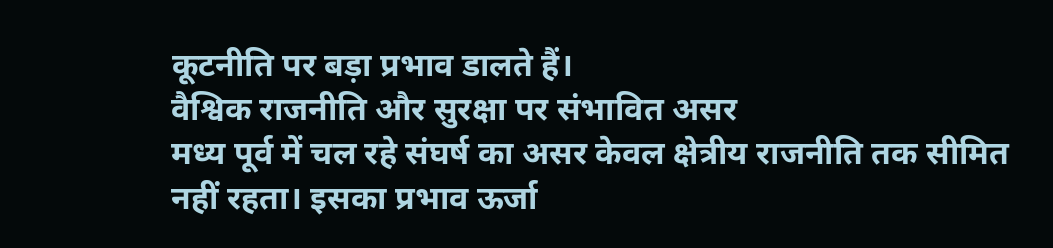कूटनीति पर बड़ा प्रभाव डालते हैं।
वैश्विक राजनीति और सुरक्षा पर संभावित असर
मध्य पूर्व में चल रहे संघर्ष का असर केवल क्षेत्रीय राजनीति तक सीमित नहीं रहता। इसका प्रभाव ऊर्जा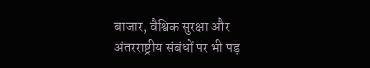बाजार, वैश्विक सुरक्षा और अंतरराष्ट्रीय संबंधों पर भी पड़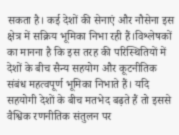सकता है। कई देशों की सेनाएं और नौसेना इस क्षेत्र में सक्रिय भूमिका निभा रही हैं।विश्लेषकों का मानना है कि इस तरह की परिस्थितियों में देशों के बीच सैन्य सहयोग और कूटनीतिक संबंध महत्वपूर्ण भूमिका निभाते हैं। यदि सहयोगी देशों के बीच मतभेद बढ़ते हैं तो इससे वैश्विक रणनीतिक संतुलन पर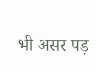भी असर पड़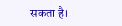सकता है।